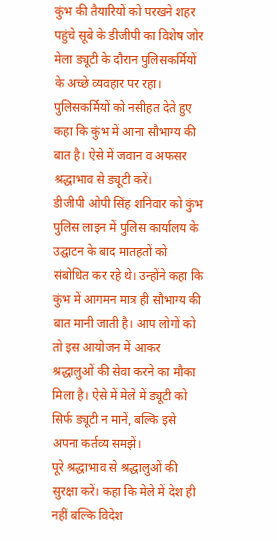कुंभ की तैयारियों को परखने शहर पहुंचे सूबे के डीजीपी का विशेष जोर मेला ड्यूटी के दौरान पुलिसकर्मियों के अच्छे व्यवहार पर रहा। पुलिसकर्मियों को नसीहत देते हुए कहा कि कुंभ में आना सौभाग्य की बात है। ऐसे में जवान व अफसर श्रद्धाभाव से ड्यूटी करें।
डीजीपी ओपी सिंह शनिवार को कुंभ पुलिस लाइन में पुलिस कार्यालय के उद्घाटन के बाद मातहतों को संबोधित कर रहे थे। उन्होंने कहा कि कुंभ में आगमन मात्र ही सौभाग्य की बात मानी जाती है। आप लोगों को तो इस आयोजन में आकर श्रद्धालुओं की सेवा करने का मौका मिला है। ऐसे में मेले में ड्यूटी को सिर्फ ड्यूटी न मानें, बल्कि इसे अपना कर्तव्य समझें।
पूरे श्रद्धाभाव से श्रद्धालुओं की सुरक्षा करें। कहा कि मेले में देश ही नहीं बल्कि विदेश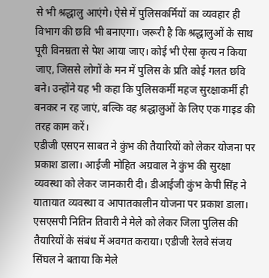से भी श्रद्धालु आएंगे। ऐसे में पुलिसकर्मियों का व्यवहार ही विभाग की छवि भी बनाएगा। जरूरी है कि श्रद्धालुओं के साथ पूरी विनम्रता से पेश आया जाए। कोई भी ऐसा कृत्य न किया जाए, जिससे लोगों के मन में पुलिस के प्रति कोई गलत छवि बने। उन्होंने यह भी कहा कि पुलिसकर्मी महज सुरक्षाकर्मी ही बनकर न रह जाएं, बल्कि वह श्रद्धालुओं के लिए एक गाइड की तरह काम करें।
एडीजी एसएन साबत ने कुंभ की तैयारियों को लेकर योजना पर प्रकाश डाला। आईजी मोहित अग्रवाल ने कुंभ की सुरक्षा व्यवस्था को लेकर जानकारी दी। डीआईजी कुंभ केपी सिंह ने यातायात व्यवस्था व आपातकालीन योजना पर प्रकाश डाला। एसएसपी नितिन तिवारी ने मेले को लेकर जिला पुलिस की तैयारियों के संबंध में अवगत कराया। एडीजी रेलवे संजय सिंघल ने बताया कि मेले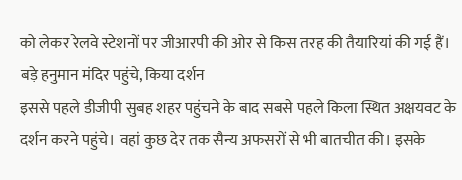को लेकर रेलवे स्टेशनों पर जीआरपी की ओर से किस तरह की तैयारियां की गई हैं।
बड़े हनुमान मंदिर पहुंचे, किया दर्शन
इससे पहले डीजीपी सुबह शहर पहुंचने के बाद सबसे पहले किला स्थित अक्षयवट के दर्शन करने पहुंचे। वहां कुछ देर तक सैन्य अफसरों से भी बातचीत की। इसके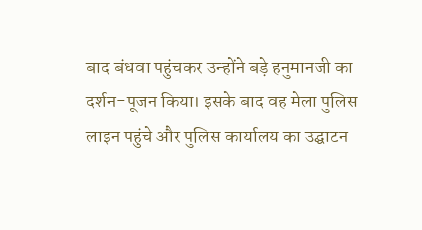बाद बंधवा पहुंचकर उन्होंने बड़े हनुमानजी का दर्शन-पूजन किया। इसके बाद वह मेला पुलिस लाइन पहुंचे और पुलिस कार्यालय का उद्घाटन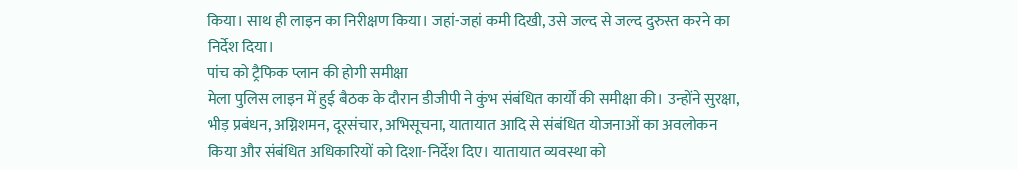किया। साथ ही लाइन का निरीक्षण किया। जहां-जहां कमी दिखी, उसे जल्द से जल्द दुरुस्त करने का निर्देश दिया।
पांच को ट्रैफिक प्लान की होगी समीक्षा
मेला पुलिस लाइन में हुई बैठक के दौरान डीजीपी ने कुंभ संबंधित कार्यों की समीक्षा की। उन्होंने सुरक्षा, भीड़ प्रबंधन, अग्निशमन, दूरसंचार, अभिसूचना, यातायात आदि से संबंधित योजनाओं का अवलोकन किया और संबंधित अधिकारियों को दिशा-निर्देश दिए। यातायात व्यवस्था को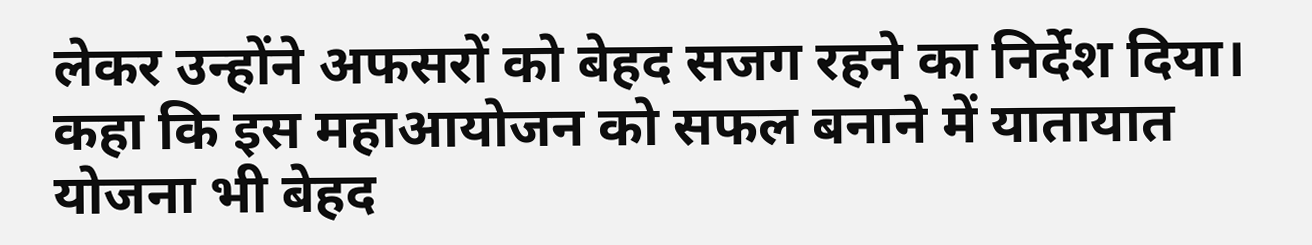लेकर उन्होंने अफसरों को बेहद सजग रहने का निर्देश दिया। कहा कि इस महाआयोजन को सफल बनाने में यातायात योजना भी बेहद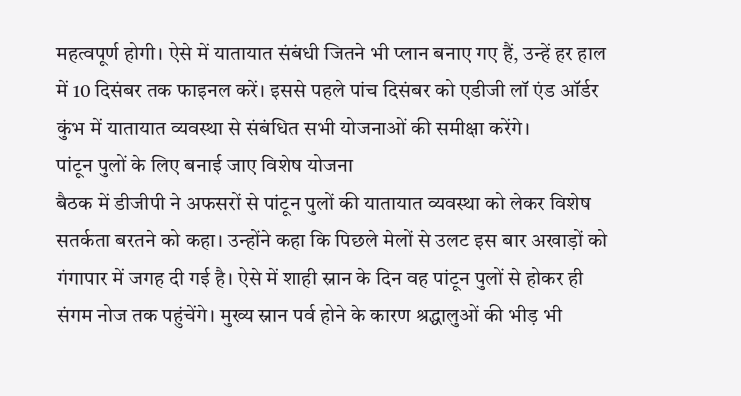महत्वपूर्ण होगी। ऐसे में यातायात संबंधी जितने भी प्लान बनाए गए हैं, उन्हें हर हाल में 10 दिसंबर तक फाइनल करें। इससे पहले पांच दिसंबर को एडीजी लॉ एंड ऑर्डर कुंभ में यातायात व्यवस्था से संबंधित सभी योजनाओं की समीक्षा करेंगे।
पांटून पुलों के लिए बनाई जाए विशेष योजना
बैठक में डीजीपी ने अफसरों से पांटून पुलों की यातायात व्यवस्था को लेकर विशेष सतर्कता बरतने को कहा। उन्होंने कहा कि पिछले मेलों से उलट इस बार अखाड़ों को गंगापार में जगह दी गई है। ऐसे में शाही स्नान के दिन वह पांटून पुलों से होकर ही संगम नोज तक पहुंचेंगे। मुख्य स्नान पर्व होने के कारण श्रद्धालुओं की भीड़ भी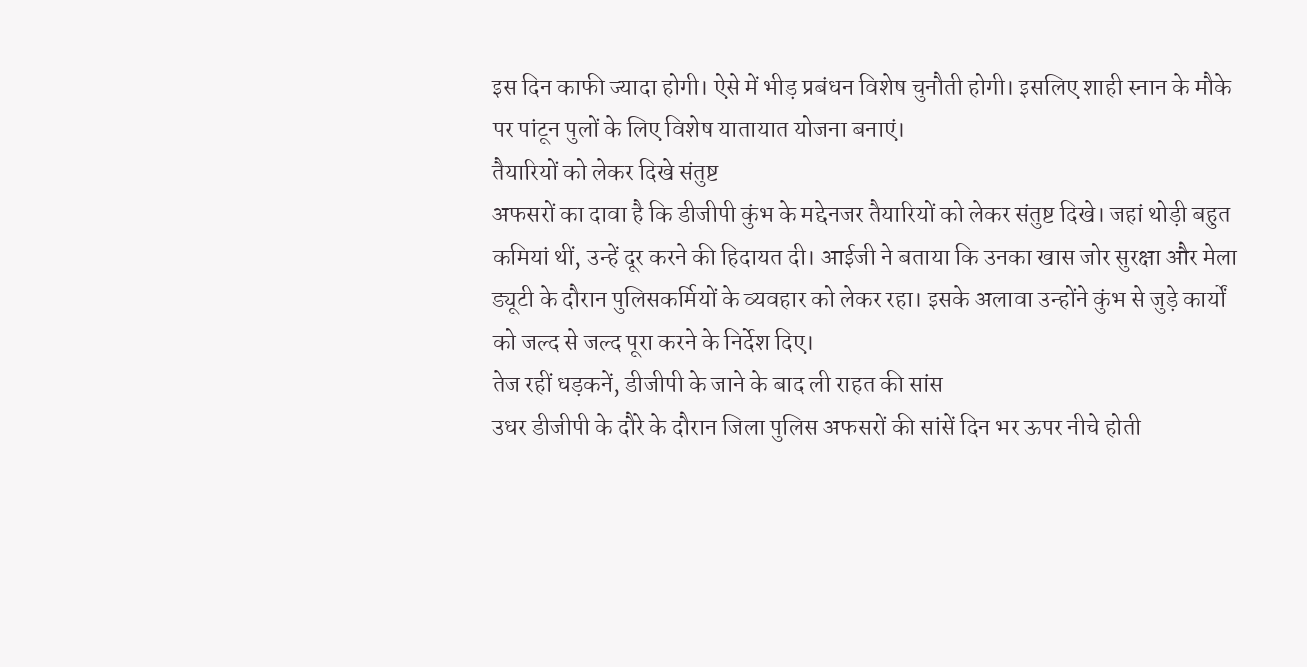इस दिन काफी ज्यादा होगी। ऐसे में भीड़ प्रबंधन विशेष चुनौती होगी। इसलिए शाही स्नान के मौके पर पांटून पुलों के लिए विशेष यातायात योजना बनाएं।
तैयारियों को लेकर दिखे संतुष्ट
अफसरों का दावा है कि डीजीपी कुंभ के मद्देनजर तैयारियों को लेकर संतुष्ट दिखे। जहां थोड़ी बहुत कमियां थीं, उन्हें दूर करने की हिदायत दी। आईजी ने बताया कि उनका खास जोर सुरक्षा और मेला ड्यूटी के दौरान पुलिसकर्मियों के व्यवहार को लेकर रहा। इसके अलावा उन्होंने कुंभ से जुड़े कार्यों को जल्द से जल्द पूरा करने के निर्देश दिए।
तेज रहीं धड़कनें, डीजीपी के जाने के बाद ली राहत की सांस
उधर डीजीपी के दौरे के दौरान जिला पुलिस अफसरों की सांसें दिन भर ऊपर नीचे होती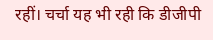रहीं। चर्चा यह भी रही कि डीजीपी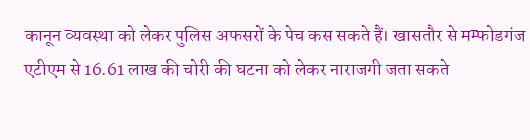कानून व्यवस्था को लेकर पुलिस अफसरों के पेच कस सकते हैं। खासतौर से मम्फोडगंज एटीएम से 16.61 लाख की चोरी की घटना को लेकर नाराजगी जता सकते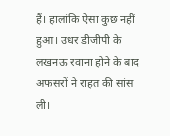हैं। हालांकि ऐसा कुछ नहीं हुआ। उधर डीजीपी के लखनऊ रवाना होने के बाद अफसरों ने राहत की सांस ली।